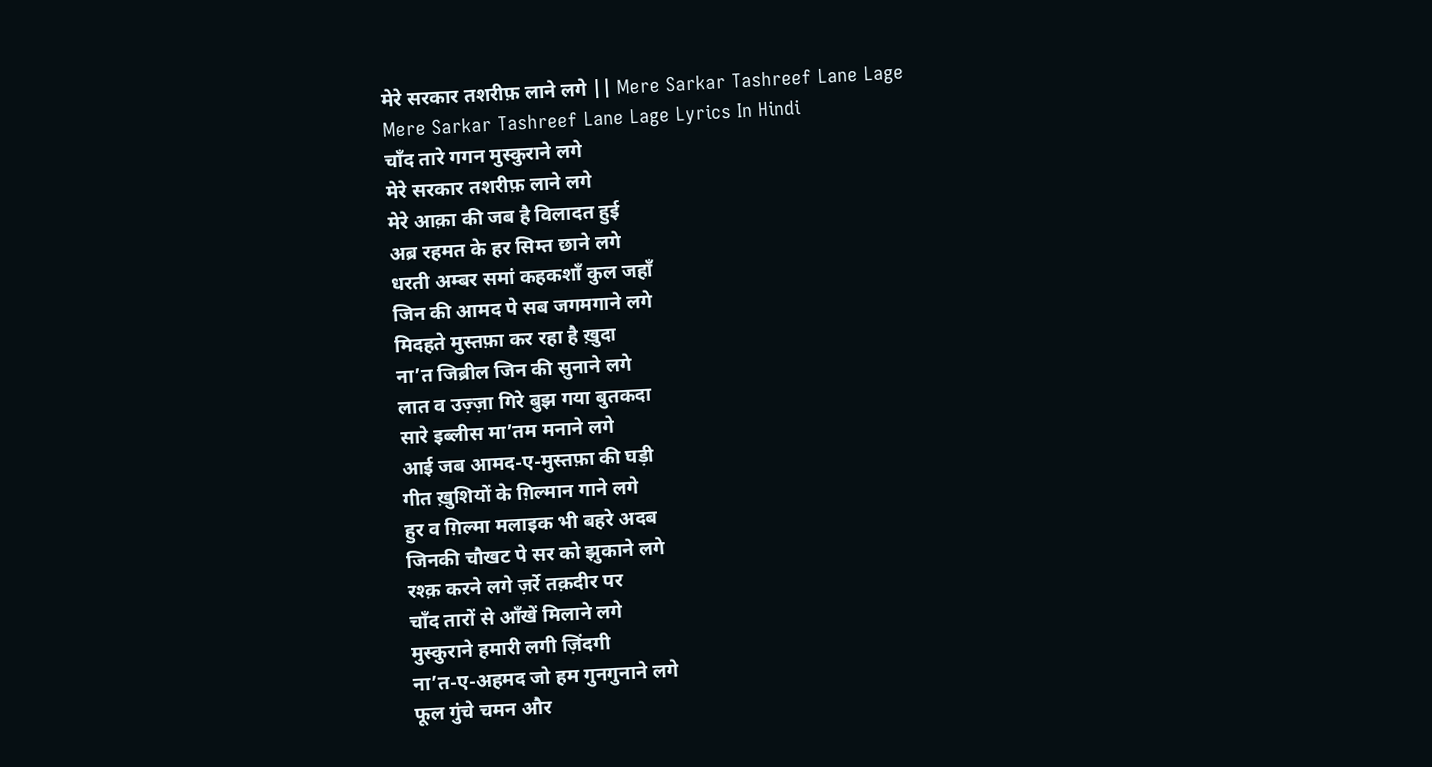मेरे सरकार तशरीफ़ लाने लगे || Mere Sarkar Tashreef Lane Lage
Mere Sarkar Tashreef Lane Lage Lyrics In Hindi
चाँद तारे गगन मुस्कुराने लगे
मेरे सरकार तशरीफ़ लाने लगे
मेरे आक़ा की जब है विलादत हुई
अब्र रहमत के हर सिम्त छाने लगे
धरती अम्बर समां कहकशाँ कुल जहाँ
जिन की आमद पे सब जगमगाने लगे
मिदहते मुस्तफ़ा कर रहा है ख़ुदा
ना’त जिब्रील जिन की सुनाने लगे
लात व उज़्ज़ा गिरे बुझ गया बुतकदा
सारे इब्लीस मा’तम मनाने लगे
आई जब आमद-ए-मुस्तफ़ा की घड़ी
गीत ख़ुशियों के ग़िल्मान गाने लगे
हुर व ग़िल्मा मलाइक भी बहरे अदब
जिनकी चौखट पे सर को झुकाने लगे
रश्क़ करने लगे ज़र्रे तक़दीर पर
चाँद तारों से आँखें मिलाने लगे
मुस्कुराने हमारी लगी ज़िंदगी
ना’त-ए-अहमद जो हम गुनगुनाने लगे
फूल गुंचे चमन और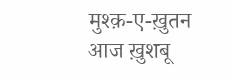मुश्क़-ए-ख़ुतन
आज ख़ुशबू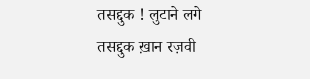तसद्दुक ! लुटाने लगे
तसद्दुक ख़ान रज़वी